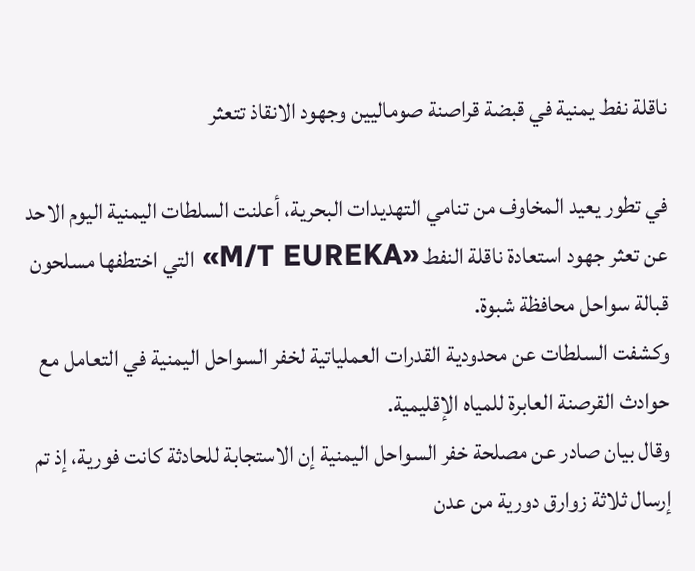ناقلة نفط يمنية في قبضة قراصنة صوماليين وجهود الانقاذ تتعثر

في تطور يعيد المخاوف من تنامي التهديدات البحرية، أعلنت السلطات اليمنية اليوم الاحد عن تعثر جهود استعادة ناقلة النفط «M/T EUREKA» التي اختطفها مسلحون قبالة سواحل محافظة شبوة.
وكشفت السلطات عن محدودية القدرات العملياتية لخفر السواحل اليمنية في التعامل مع حوادث القرصنة العابرة للمياه الإقليمية.
وقال بيان صادر عن مصلحة خفر السواحل اليمنية إن الاستجابة للحادثة كانت فورية، إذ تم إرسال ثلاثة زوارق دورية من عدن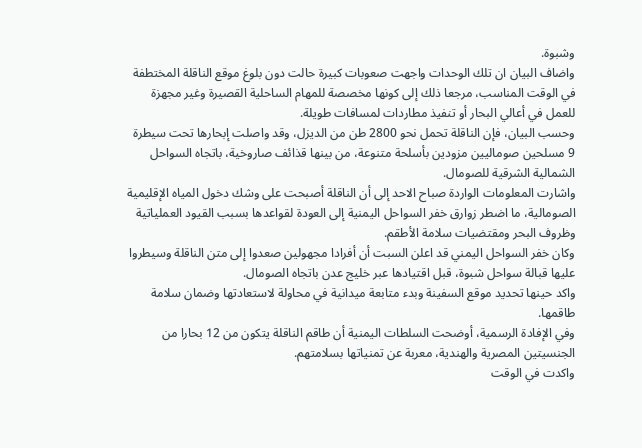وشبوة.
واضاف البيان ان تلك الوحدات واجهت صعوبات كبيرة حالت دون بلوغ موقع الناقلة المختطفة في الوقت المناسب، مرجعا ذلك إلى كونها مخصصة للمهام الساحلية القصيرة وغير مجهزة للعمل في أعالي البحار أو تنفيذ مطاردات لمسافات طويلة.
وحسب البيان، فإن الناقلة تحمل نحو 2800 طن من الديزل، وقد واصلت إبحارها تحت سيطرة 9 مسلحين صوماليين مزودين بأسلحة متنوعة، من بينها قذائف صاروخية، باتجاه السواحل الشمالية الشرقية للصومال.
واشارت المعلومات الواردة صباح الاحد إلى أن الناقلة أصبحت على وشك دخول المياه الإقليمية الصومالية، ما اضطر زوارق خفر السواحل اليمنية إلى العودة لقواعدها بسبب القيود العملياتية وظروف البحر ومقتضيات سلامة الأطقم.
وكان خفر السواحل اليمني قد اعلن السبت أن أفرادا مجهولين صعدوا إلى متن الناقلة وسيطروا عليها قبالة سواحل شبوة، قبل اقتيادها عبر خليج عدن باتجاه الصومال.
واكد حينها تحديد موقع السفينة وبدء متابعة ميدانية في محاولة لاستعادتها وضمان سلامة طاقمها.
وفي الإفادة الرسمية، أوضحت السلطات اليمنية أن طاقم الناقلة يتكون من 12 بحارا من الجنسيتين المصرية والهندية، معربة عن تمنياتها بسلامتهم.
واكدت في الوقت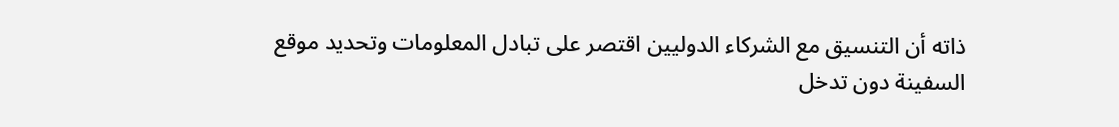ذاته أن التنسيق مع الشركاء الدوليين اقتصر على تبادل المعلومات وتحديد موقع السفينة دون تدخل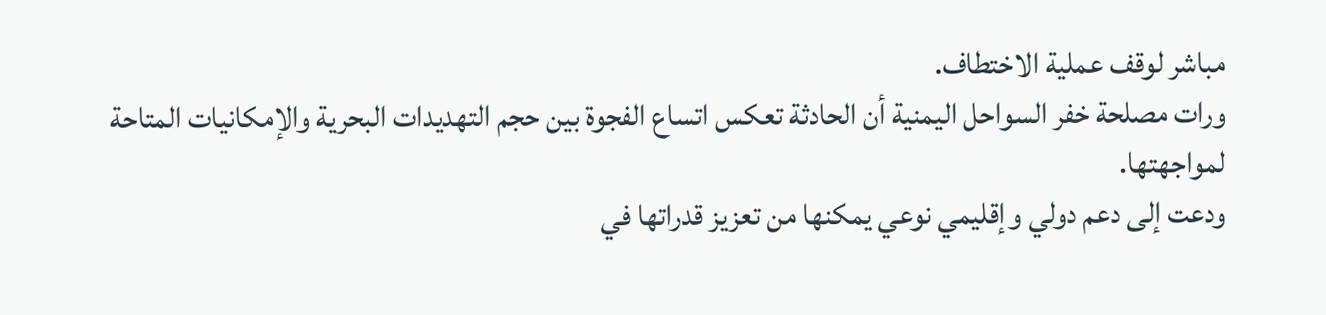مباشر لوقف عملية الاختطاف.
ورات مصلحة خفر السواحل اليمنية أن الحادثة تعكس اتساع الفجوة بين حجم التهديدات البحرية والإمكانيات المتاحة لمواجهتها.
ودعت إلى دعم دولي وإقليمي نوعي يمكنها من تعزيز قدراتها في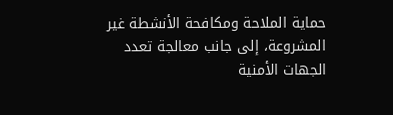حماية الملاحة ومكافحة الأنشطة غير المشروعة، إلى جانب معالجة تعدد الجهات الأمنية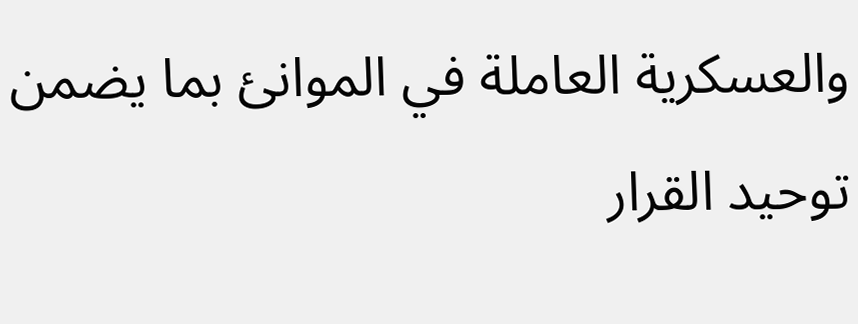والعسكرية العاملة في الموانئ بما يضمن توحيد القرار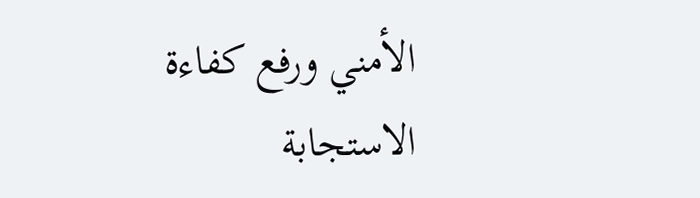الأمني ورفع كفاءة الاستجابة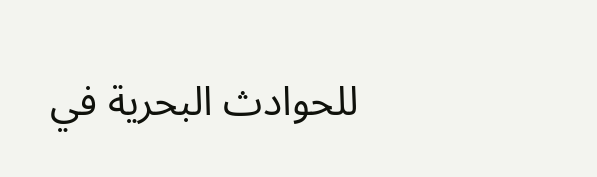للحوادث البحرية في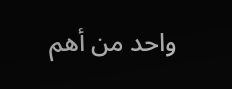واحد من أهم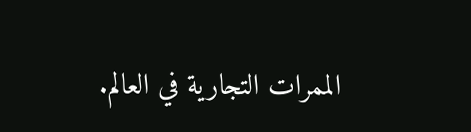الممرات التجارية في العالم.